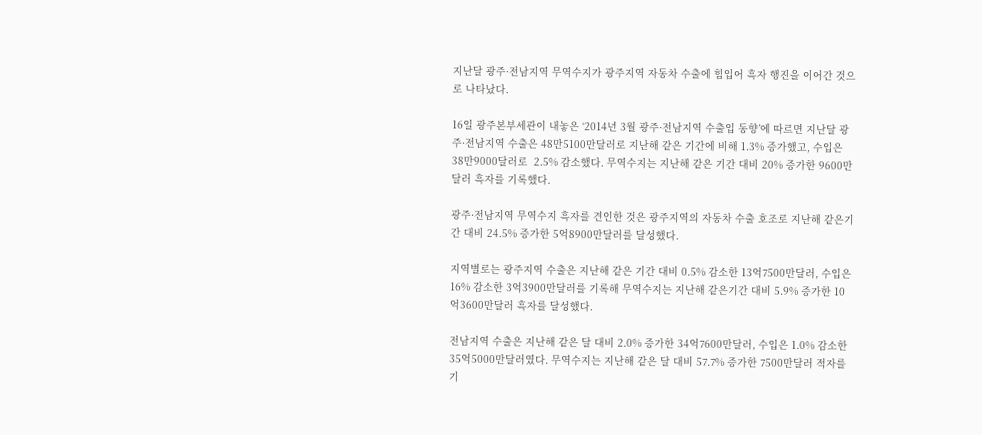지난달 광주·전남지역 무역수지가 광주지역 자동차 수출에 힘입어 흑자 행진을 이어간 것으로 나타났다.

16일 광주본부세관이 내놓은 ‘2014년 3월 광주·전남지역 수출입 동향’에 따르면 지난달 광주·전남지역 수출은 48만5100만달러로 지난해 같은 기간에 비해 1.3% 증가했고, 수입은 38만9000달러로  2.5% 감소했다. 무역수지는 지난해 같은 기간 대비 20% 증가한 9600만달러 흑자를 기록했다.

광주·전남지역 무역수지 흑자를 견인한 것은 광주지역의 자동차 수출 호조로 지난해 같은기간 대비 24.5% 증가한 5억8900만달러를 달성했다.

지역별로는 광주지역 수출은 지난해 같은 기간 대비 0.5% 감소한 13억7500만달러, 수입은 16% 감소한 3억3900만달러를 기록해 무역수지는 지난해 같은기간 대비 5.9% 증가한 10억3600만달러 흑자를 달성했다.

전남지역 수출은 지난해 같은 달 대비 2.0% 증가한 34억7600만달러, 수입은 1.0% 감소한 35억5000만달러였다. 무역수지는 지난해 같은 달 대비 57.7% 증가한 7500만달러 적자를 기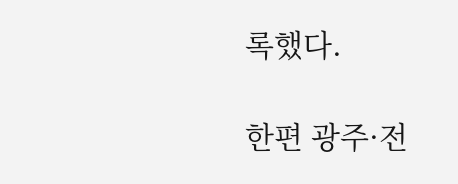록했다.

한편 광주·전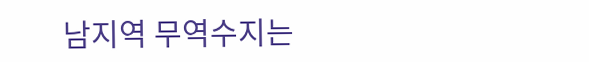남지역 무역수지는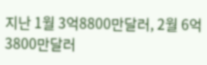지난 1월 3억8800만달러, 2월 6억3800만달러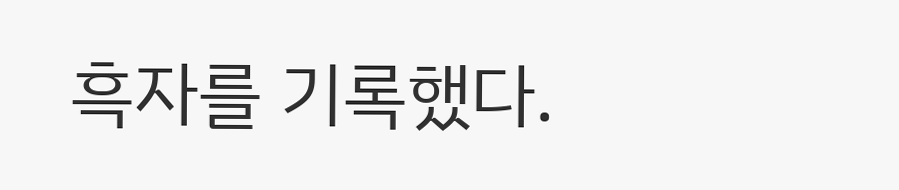흑자를 기록했다.